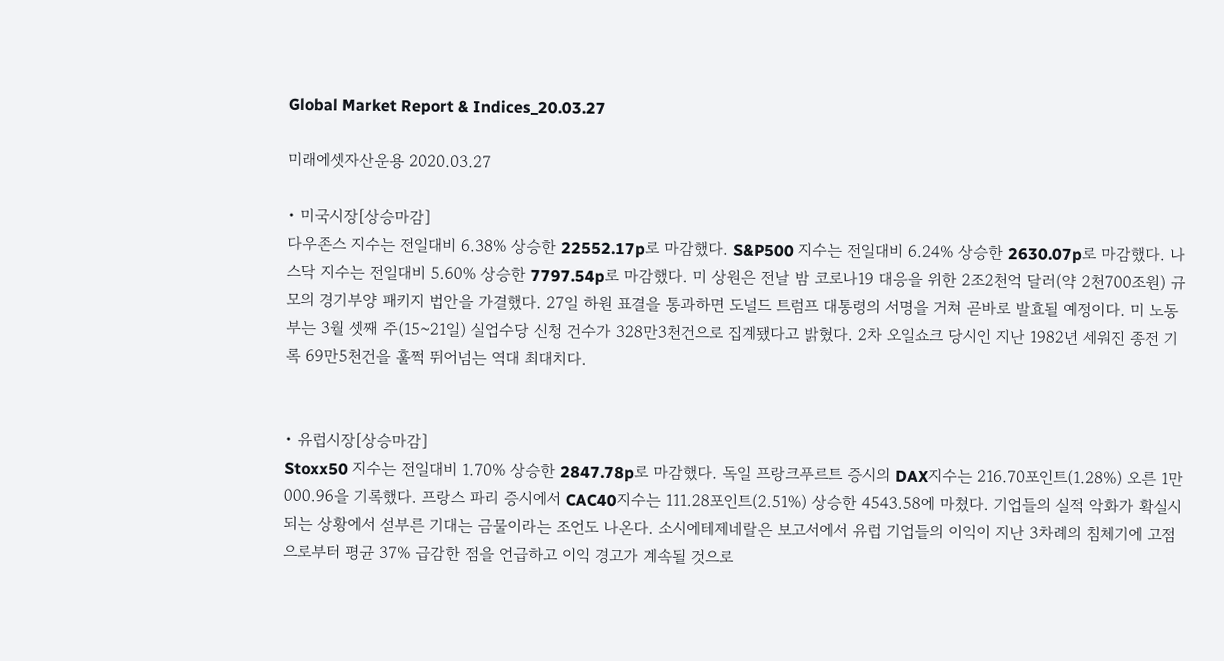Global Market Report & Indices_20.03.27

미래에셋자산운용 2020.03.27

• 미국시장[상승마감]
다우존스 지수는 전일대비 6.38% 상승한 22552.17p로 마감했다. S&P500 지수는 전일대비 6.24% 상승한 2630.07p로 마감했다. 나스닥 지수는 전일대비 5.60% 상승한 7797.54p로 마감했다. 미 상원은 전날 밤 코로나19 대응을 위한 2조2천억 달러(약 2천700조원) 규모의 경기부양 패키지 법안을 가결했다. 27일 하원 표결을 통과하면 도널드 트럼프 대통령의 서명을 거쳐 곧바로 발효될 예정이다. 미 노동부는 3월 셋째 주(15~21일) 실업수당 신청 건수가 328만3천건으로 집계됐다고 밝혔다. 2차 오일쇼크 당시인 지난 1982년 세워진 종전 기록 69만5천건을 훌쩍 뛰어넘는 역대 최대치다.


• 유럽시장[상승마감]
Stoxx50 지수는 전일대비 1.70% 상승한 2847.78p로 마감했다. 독일 프랑크푸르트 증시의 DAX지수는 216.70포인트(1.28%) 오른 1만000.96을 기록했다. 프랑스 파리 증시에서 CAC40지수는 111.28포인트(2.51%) 상승한 4543.58에 마쳤다. 기업들의 실적 악화가 확실시되는 상황에서 섣부른 기대는 금물이라는 조언도 나온다. 소시에테제네랄은 보고서에서 유럽 기업들의 이익이 지난 3차례의 침체기에 고점으로부터 평균 37% 급감한 점을 언급하고 이익 경고가 계속될 것으로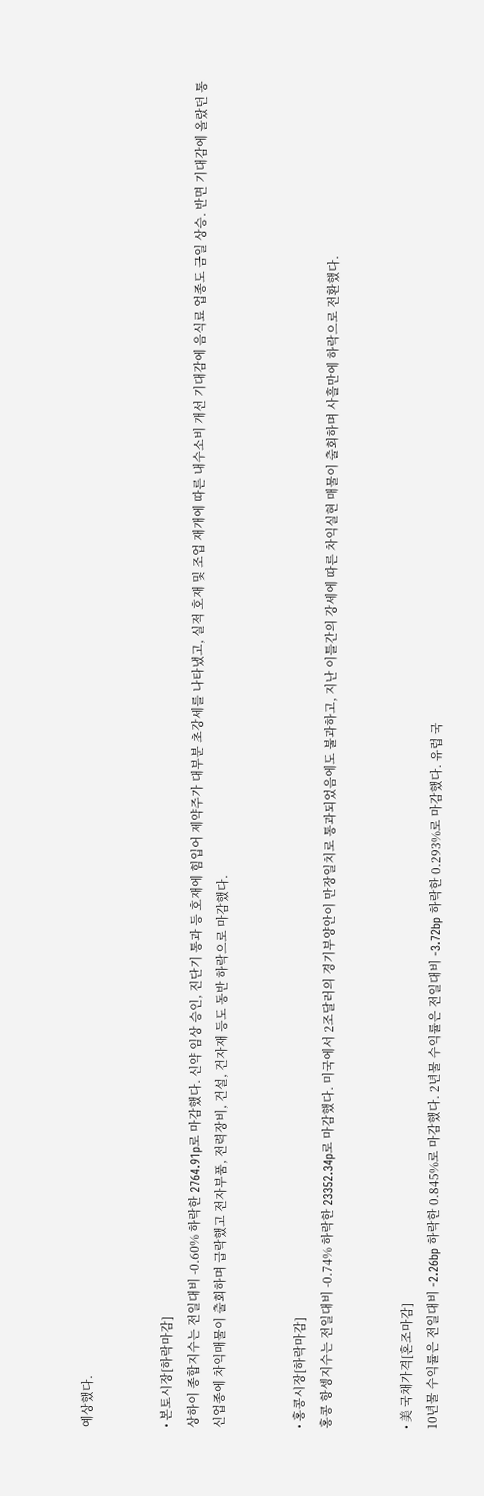예상했다.


• 본토시장[하락마감]
상하이 종합지수는 전일대비 -0.60% 하락한 2764.91p로 마감했다. 신약 임상 승인, 진단기 통과 등 호재에 힘입어 제약주가 대부분 초강세를 나타냈고, 실적 호재 및 조업 재개에 따른 내수소비 개선 기대감에 음식료 업종도 금일 상승. 반면 기대감에 올랐던 통신업종에 차익매물이 출회하며 급락했고 전자부품, 전력장비, 건설, 건자재 등도 동반 하락으로 마감했다.


• 홍콩시장[하락마감]
홍콩 항셍지수는 전일대비 -0.74% 하락한 23352.34p로 마감했다. 미국에서 2조달러의 경기부양안이 만장일치로 통과되었음에도 불과하고, 지난 이틀간의 강세에 따른 차익실현 매물이 출회하며 사흘만에 하락으로 전환했다.


• 美 국채가격[혼조마감]
10년물 수익률은 전일대비 -2.26bp 하락한 0.845%로 마감했다. 2년물 수익률은 전일대비 -3.72bp 하락한 0.293%로 마감했다. 유럽 국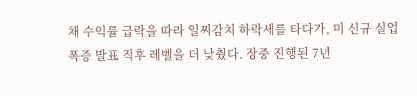채 수익률 급락을 따라 일찌감치 하락세를 타다가, 미 신규 실업 폭증 발표 직후 레벨을 더 낮췄다. 장중 진행된 7년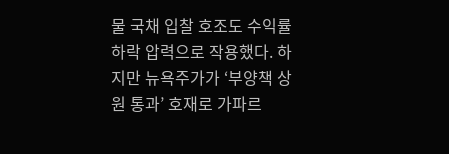물 국채 입찰 호조도 수익률 하락 압력으로 작용했다. 하지만 뉴욕주가가 ‘부양책 상원 통과’ 호재로 가파르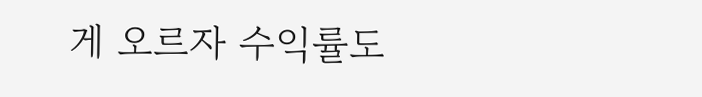게 오르자 수익률도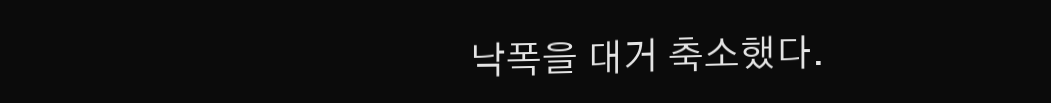낙폭을 대거 축소했다.